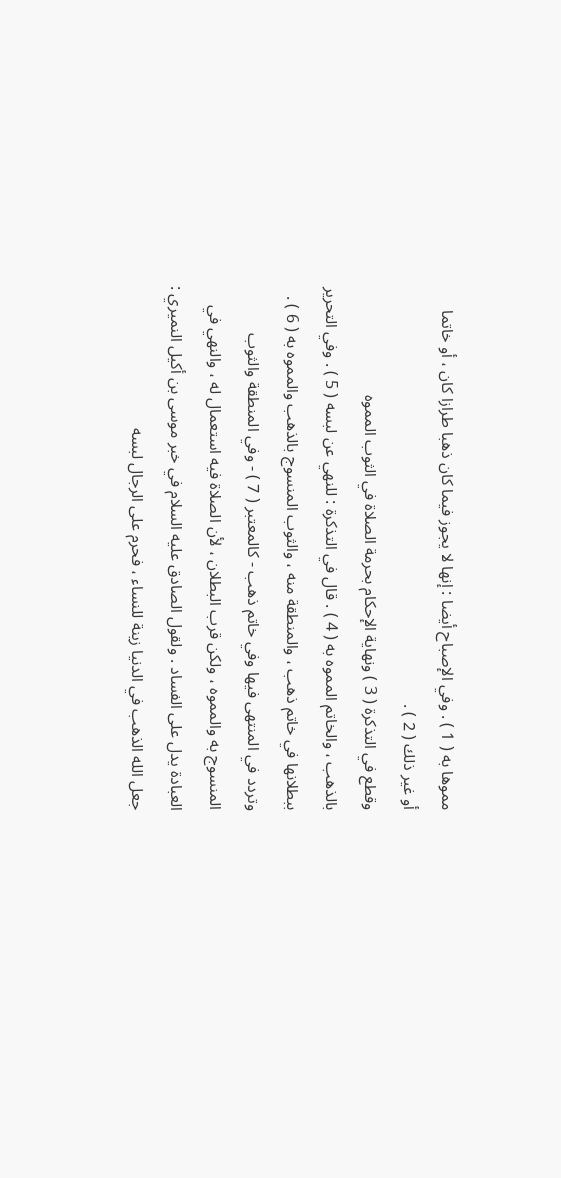مموها به ( 1 ) . وفي الإصباح أيضا : إنها لا يجوز فيما كان ذهبا طرازا كان ، أو خاتما
أو غير ذلك ( 2 ) .
وقطع في التذكرة ( 3 ) ونهاية الإحكام بحرمة الصلاة في الثوب المموه
بالذهب ، والخاتم المموه به ( 4 ) . قال في التذكرة : للنهي عن لبسه ( 5 ) . وفي التحرير
ببطلانها في خاتم ذهب ، والمنطقة منه ، والثوب المنسوج بالذهب والمموه به ( 6 ) .
وتردد في المنتهى فيها وفي خاتم ذهب - كالمعتبر ( 7 ) - وفي المنطقة والثوب
المنسوج به والمموه ، ولكن قرب البطلان ، لأن الصلاة فيه استعمال له ، والنهي في
العبادة يدل على الفساد . ولقول الصادق عليه السلام في خبر موسى بن أكيل النميري :
جعل الله الذهب في الدنيا زينة للنساء ، فحرم على الرجال لبسه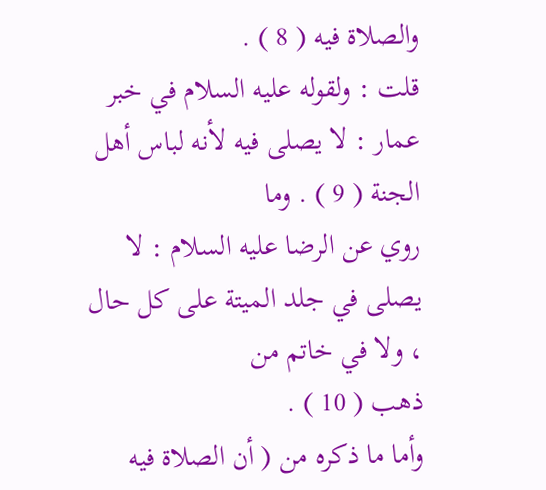والصلاة فيه ( 8 ) .
قلت : ولقوله عليه السلام في خبر عمار : لا يصلى فيه لأنه لباس أهل الجنة ( 9 ) . وما
روي عن الرضا عليه السلام : لا يصلى في جلد الميتة على كل حال ، ولا في خاتم من
ذهب ( 10 ) .
وأما ما ذكره من ( أن الصلاة فيه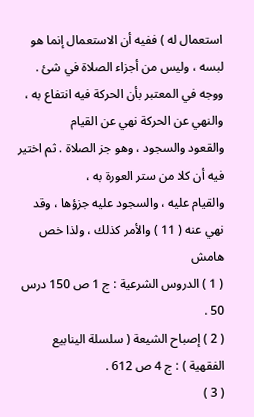استعمال له ) ففيه أن الاستعمال إنما هو
لبسه ، وليس من أجزاء الصلاة في شئ .
ووجه في المعتبر بأن الحركة فيه انتفاع به ، والنهي عن الحركة نهي عن القيام
والقعود والسجود ، وهو جز الصلاة . ثم اختير فيه أن كلا من ستر العورة به ،
والقيام عليه ، والسجود عليه جزؤها ، وقد نهي عنه ( 11 ) والأمر كذلك ، ولذا خص
هامش
( 1 ) الدروس الشرعية : ج 1 ص 150 درس 50 .
( 2 ) إصباح الشيعة ( سلسلة الينابيع الفقهية ) : ج 4 ص 612 .
( 3 )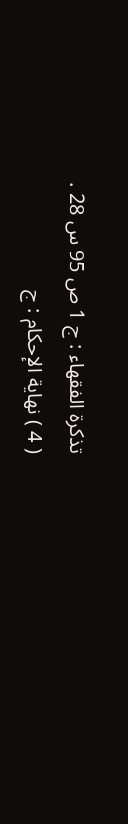تذكرة الفقهاء : ج 1 ص 95 س 28 .
( 4 ) نهاية الإحكام : ج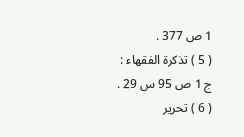1 ص 377 .
( 5 ) تذكرة الفقهاء : ج 1 ص 95 س 29 .
( 6 ) تحرير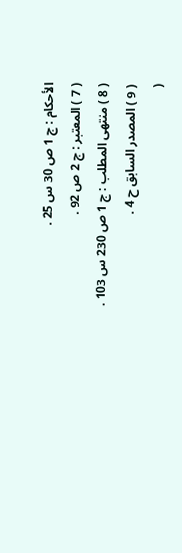الأحكام : ج 1 ص 30 س 25 .
( 7 ) المعتبر : ج 2 ص 92 .
( 8 ) منتهى المطلب : ج 1 ص 230 س 103 .
( 9 ) المصدر السابق ح 4 .
(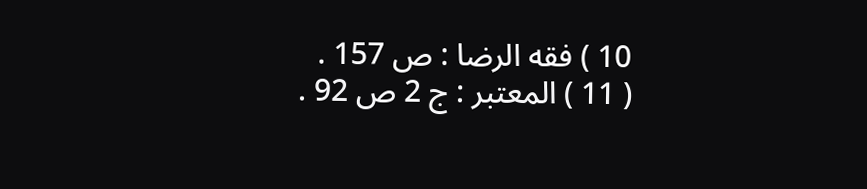10 ) فقه الرضا : ص 157 .
( 11 ) المعتبر : ج 2 ص 92 .